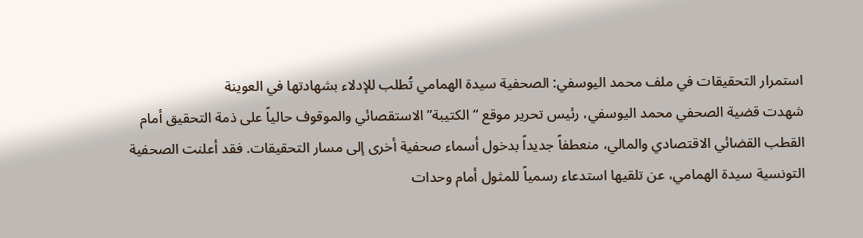استمرار التحقيقات في ملف محمد اليوسفي: الصحفية سيدة الهمامي تُطلب للإدلاء بشهادتها في العوينة
شهدت قضية الصحفي محمد اليوسفي، رئيس تحرير موقع “الكتيبة” الاستقصائي والموقوف حالياً على ذمة التحقيق أمام القطب القضائي الاقتصادي والمالي، منعطفاً جديداً بدخول أسماء صحفية أخرى إلى مسار التحقيقات. فقد أعلنت الصحفية التونسية سيدة الهمامي، عن تلقيها استدعاء رسمياً للمثول أمام وحدات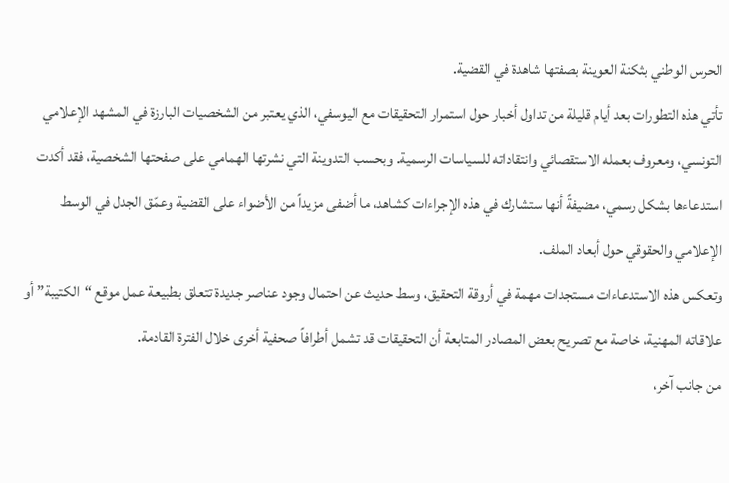الحرس الوطني بثكنة العوينة بصفتها شاهدة في القضية.
تأتي هذه التطورات بعد أيام قليلة من تداول أخبار حول استمرار التحقيقات مع اليوسفي، الذي يعتبر من الشخصيات البارزة في المشهد الإعلامي التونسي، ومعروف بعمله الاستقصائي وانتقاداته للسياسات الرسمية. وبحسب التدوينة التي نشرتها الهمامي على صفحتها الشخصية، فقد أكدت استدعاءها بشكل رسمي، مضيفةً أنها ستشارك في هذه الإجراءات كشاهد، ما أضفى مزيداً من الأضواء على القضية وعمّق الجدل في الوسط الإعلامي والحقوقي حول أبعاد الملف.
وتعكس هذه الاستدعاءات مستجدات مهمة في أروقة التحقيق، وسط حديث عن احتمال وجود عناصر جديدة تتعلق بطبيعة عمل موقع “الكتيبة” أو علاقاته المهنية، خاصة مع تصريح بعض المصادر المتابعة أن التحقيقات قد تشمل أطرافاً صحفية أخرى خلال الفترة القادمة.
من جانب آخر،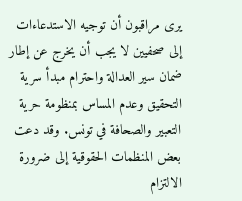يرى مراقبون أن توجيه الاستدعاءات إلى صحفيين لا يجب أن يخرج عن إطار ضمان سير العدالة واحترام مبدأ سرية التحقيق وعدم المساس بمنظومة حرية التعبير والصحافة في تونس. وقد دعت بعض المنظمات الحقوقية إلى ضرورة الالتزام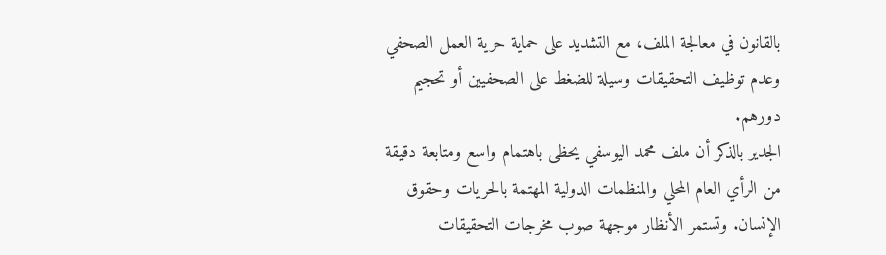بالقانون في معالجة الملف، مع التشديد على حماية حرية العمل الصحفي وعدم توظيف التحقيقات وسيلة للضغط على الصحفيين أو تحجيم دورهم.
الجدير بالذكر أن ملف محمد اليوسفي يحظى باهتمام واسع ومتابعة دقيقة من الرأي العام المحلي والمنظمات الدولية المهتمة بالحريات وحقوق الإنسان. وتستمر الأنظار موجهة صوب مخرجات التحقيقات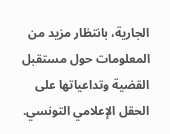الجارية، بانتظار مزيد من المعلومات حول مستقبل القضية وتداعياتها على الحقل الإعلامي التونسي.